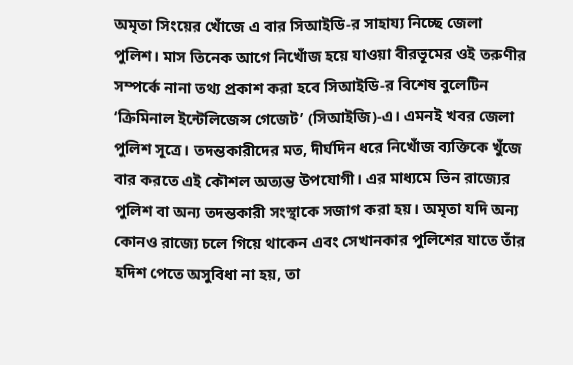অমৃতা সিংয়ের খোঁজে এ বার সিআইডি-র সাহায্য নিচ্ছে জেলা পুলিশ। মাস তিনেক আগে নিখোঁজ হয়ে যাওয়া বীরভূমের ওই তরুণীর সম্পর্কে নানা তথ্য প্রকাশ করা হবে সিআইডি-র বিশেষ বুলেটিন ‘ক্রিমিনাল ইন্টেলিজেন্স গেজেট’ (সিআইজি)-এ। এমনই খবর জেলা পুলিশ সূত্রে। তদন্তকারীদের মত, দীর্ঘদিন ধরে নিখোঁজ ব্যক্তিকে খুঁজে বার করতে এই কৌশল অত্যন্ত উপযোগী। এর মাধ্যমে ভিন রাজ্যের পুলিশ বা অন্য তদন্তকারী সংস্থাকে সজাগ করা হয়। অমৃতা যদি অন্য কোনও রাজ্যে চলে গিয়ে থাকেন এবং সেখানকার পুলিশের যাতে তাঁর হদিশ পেতে অসুবিধা না হয়, তা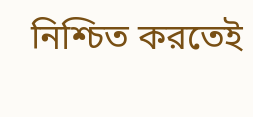নিশ্চিত করতেই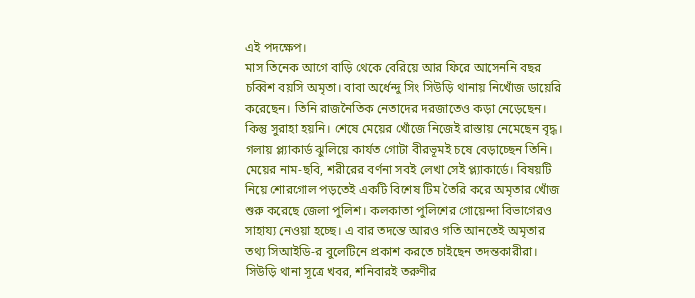এই পদক্ষেপ।
মাস তিনেক আগে বাড়ি থেকে বেরিয়ে আর ফিরে আসেননি বছর চব্বিশ বয়সি অমৃতা। বাবা অর্ধেন্দু সিং সিউড়ি থানায় নিখোঁজ ডায়েরি করেছেন। তিনি রাজনৈতিক নেতাদের দরজাতেও কড়া নেড়েছেন। কিন্তু সুরাহা হয়নি। শেষে মেয়ের খোঁজে নিজেই রাস্তায় নেমেছেন বৃদ্ধ। গলায় প্ল্যাকার্ড ঝুলিয়ে কার্যত গোটা বীরভূমই চষে বেড়াচ্ছেন তিনি। মেয়ের নাম-ছবি, শরীরের বর্ণনা সবই লেখা সেই প্ল্যাকার্ডে। বিষয়টি নিয়ে শোরগোল পড়তেই একটি বিশেষ টিম তৈরি করে অমৃতার খোঁজ শুরু করেছে জেলা পুলিশ। কলকাতা পুলিশের গোয়েন্দা বিভাগেরও সাহায্য নেওয়া হচ্ছে। এ বার তদন্তে আরও গতি আনতেই অমৃতার তথ্য সিআইডি-র বুলেটিনে প্রকাশ করতে চাইছেন তদন্তকারীরা।
সিউড়ি থানা সূত্রে খবর, শনিবারই তরুণীর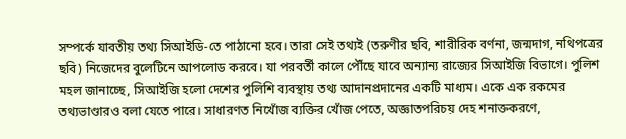সম্পর্কে যাবতীয় তথ্য সিআইডি-তে পাঠানো হবে। তারা সেই তথ্যই (তরুণীর ছবি, শারীরিক বর্ণনা, জন্মদাগ, নথিপত্রের ছবি) নিজেদের বুলেটিনে আপলোড করবে। যা পরবর্তী কালে পৌঁছে যাবে অন্যান্য রাজ্যের সিআইজি বিভাগে। পুলিশ মহল জানাচ্ছে, সিআইজি হলো দেশের পুলিশি ব্যবস্থায় তথ্য আদানপ্রদানের একটি মাধ্যম। একে এক রকমের তথ্যভাণ্ডারও বলা যেতে পারে। সাধারণত নিখোঁজ ব্যক্তির খোঁজ পেতে, অজ্ঞাতপরিচয় দেহ শনাক্তকরণে,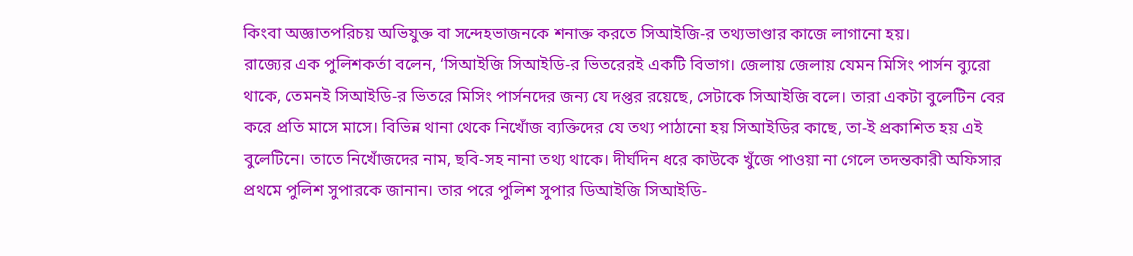কিংবা অজ্ঞাতপরিচয় অভিযুক্ত বা সন্দেহভাজনকে শনাক্ত করতে সিআইজি-র তথ্যভাণ্ডার কাজে লাগানো হয়।
রাজ্যের এক পুলিশকর্তা বলেন, ‘সিআইজি সিআইডি-র ভিতরেরই একটি বিভাগ। জেলায় জেলায় যেমন মিসিং পার্সন ব্যুরো থাকে, তেমনই সিআইডি-র ভিতরে মিসিং পার্সনদের জন্য যে দপ্তর রয়েছে, সেটাকে সিআইজি বলে। তারা একটা বুলেটিন বের করে প্রতি মাসে মাসে। বিভিন্ন থানা থেকে নিখোঁজ ব্যক্তিদের যে তথ্য পাঠানো হয় সিআইডির কাছে, তা-ই প্রকাশিত হয় এই বুলেটিনে। তাতে নিখোঁজদের নাম, ছবি-সহ নানা তথ্য থাকে। দীর্ঘদিন ধরে কাউকে খুঁজে পাওয়া না গেলে তদন্তকারী অফিসার প্রথমে পুলিশ সুপারকে জানান। তার পরে পুলিশ সুপার ডিআইজি সিআইডি-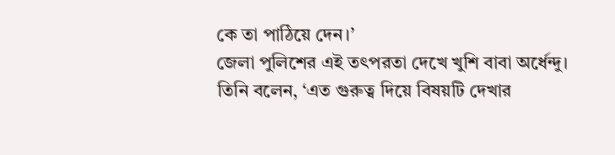কে তা পাঠিয়ে দেন।’
জেলা পুলিশের এই তৎপরতা দেখে খুশি বাবা অর্ধেন্দু। তিনি বলেন, ‘এত গুরুত্ব দিয়ে বিষয়টি দেখার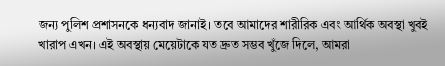জন্য পুলিশ প্রশাসনকে ধন্যবাদ জানাই। তবে আমাদের শারীরিক এবং আর্থিক অবস্থা খুবই খারাপ এখন। এই অবস্থায় মেয়েটাকে যত দ্রুত সম্ভব খুঁজে দিলে, আমরা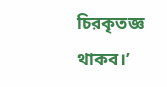চিরকৃতজ্ঞ থাকব।’